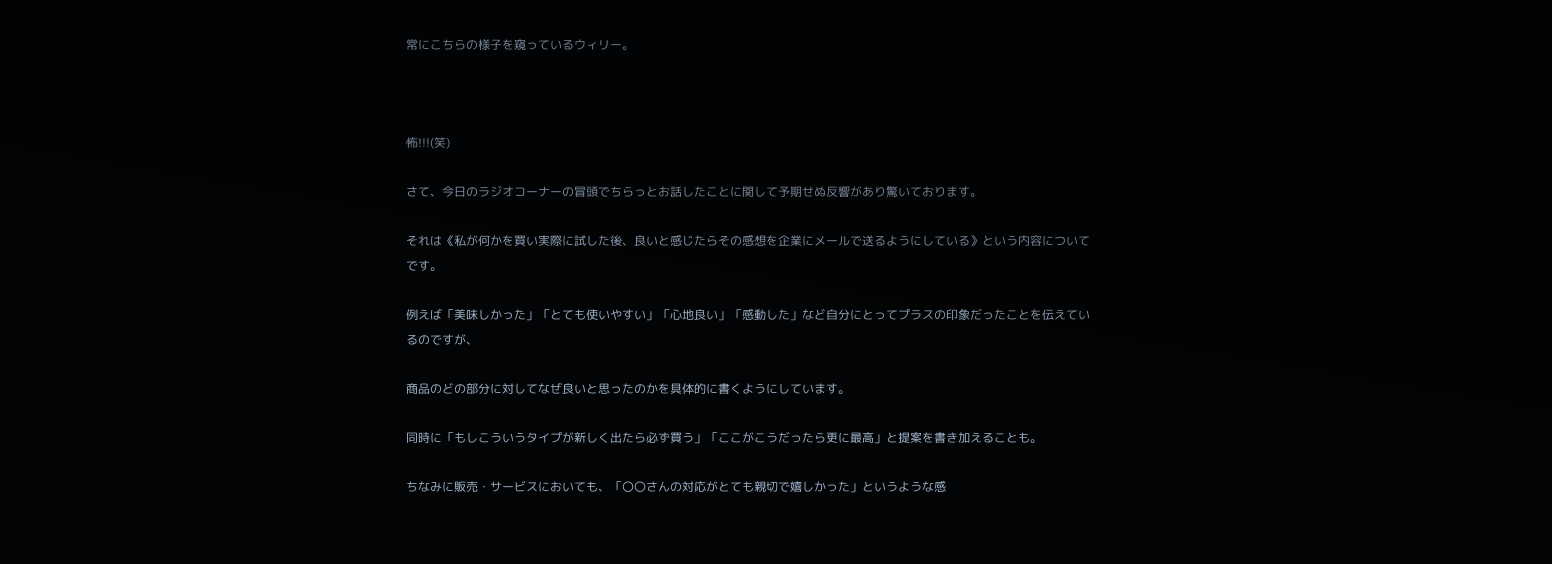常にこちらの様子を窺っているウィリー。



怖!!!(笑)

さて、今日のラジオコーナーの冒頭でちらっとお話したことに関して予期せぬ反響があり驚いております。

それは《私が何かを買い実際に試した後、良いと感じたらその感想を企業にメールで送るようにしている》という内容についてです。

例えば「美味しかった」「とても使いやすい」「心地良い」「感動した」など自分にとってプラスの印象だったことを伝えているのですが、

商品のどの部分に対してなぜ良いと思ったのかを具体的に書くようにしています。

同時に「もしこういうタイプが新しく出たら必ず買う」「ここがこうだったら更に最高」と提案を書き加えることも。

ちなみに販売・サービスにおいても、「〇〇さんの対応がとても親切で嬉しかった」というような感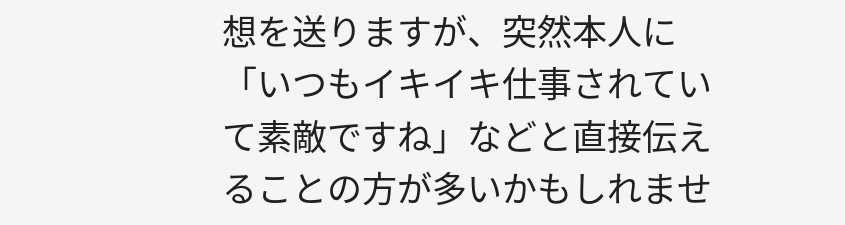想を送りますが、突然本人に「いつもイキイキ仕事されていて素敵ですね」などと直接伝えることの方が多いかもしれませ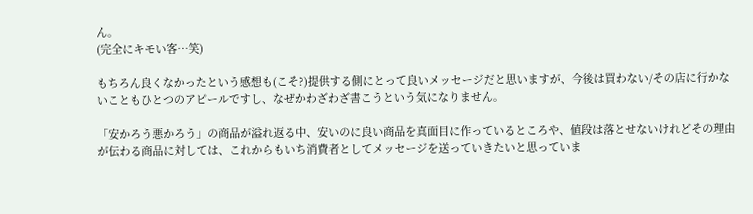ん。
(完全にキモい客…笑)

もちろん良くなかったという感想も(こそ?)提供する側にとって良いメッセージだと思いますが、今後は買わない/その店に行かないこともひとつのアピールですし、なぜかわざわざ書こうという気になりません。

「安かろう悪かろう」の商品が溢れ返る中、安いのに良い商品を真面目に作っているところや、値段は落とせないけれどその理由が伝わる商品に対しては、これからもいち消費者としてメッセージを送っていきたいと思っていま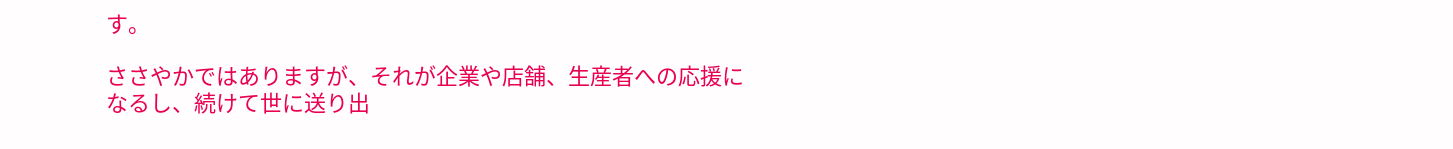す。

ささやかではありますが、それが企業や店舗、生産者への応援になるし、続けて世に送り出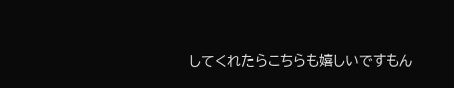してくれたらこちらも嬉しいですもん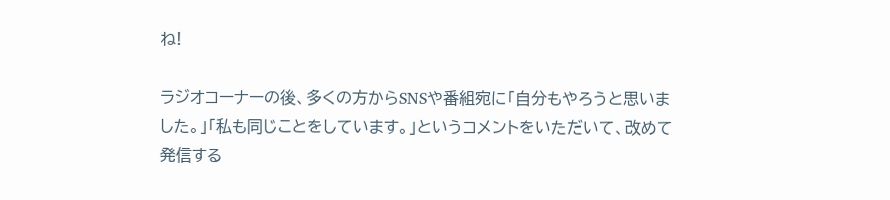ね!

ラジオコーナーの後、多くの方からSNSや番組宛に「自分もやろうと思いました。」「私も同じことをしています。」というコメントをいただいて、改めて発信する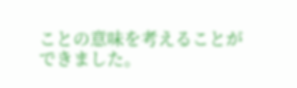ことの意味を考えることができました。